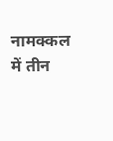नामक्कल में तीन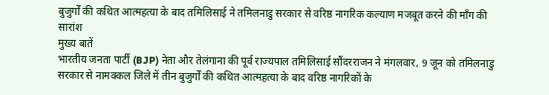बुजुर्गों की कथित आत्महत्या के बाद तमिलिसाई ने तमिलनाडु सरकार से वरिष्ठ नागरिक कल्याण मजबूत करने की माँग की
सारांश
मुख्य बातें
भारतीय जनता पार्टी (BJP) नेता और तेलंगाना की पूर्व राज्यपाल तमिलिसाई सौंदरराजन ने मंगलवार, 9 जून को तमिलनाडु सरकार से नामक्कल जिले में तीन बुजुर्गों की कथित आत्महत्या के बाद वरिष्ठ नागरिकों के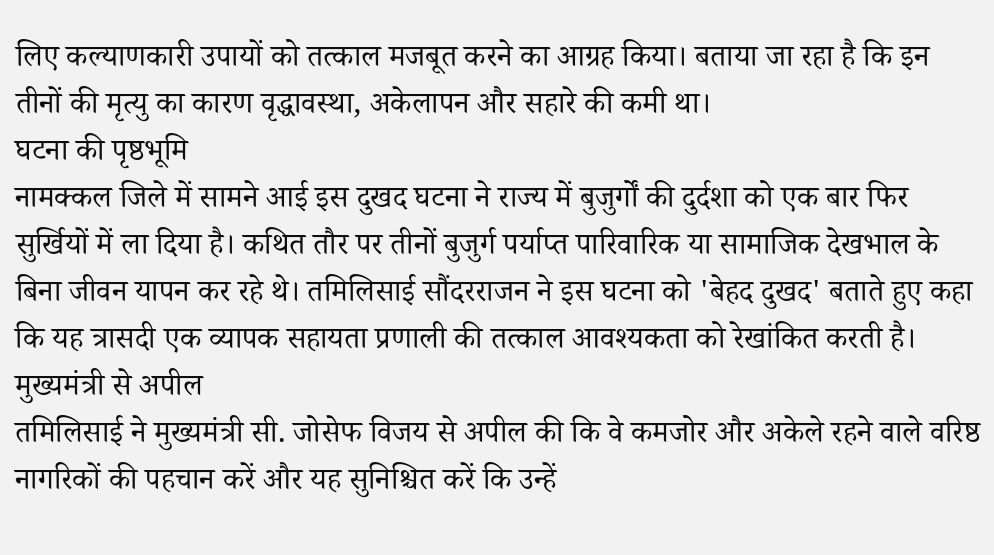लिए कल्याणकारी उपायों को तत्काल मजबूत करने का आग्रह किया। बताया जा रहा है कि इन तीनों की मृत्यु का कारण वृद्धावस्था, अकेलापन और सहारे की कमी था।
घटना की पृष्ठभूमि
नामक्कल जिले में सामने आई इस दुखद घटना ने राज्य में बुजुर्गों की दुर्दशा को एक बार फिर सुर्खियों में ला दिया है। कथित तौर पर तीनों बुजुर्ग पर्याप्त पारिवारिक या सामाजिक देखभाल के बिना जीवन यापन कर रहे थे। तमिलिसाई सौंदरराजन ने इस घटना को 'बेहद दुखद' बताते हुए कहा कि यह त्रासदी एक व्यापक सहायता प्रणाली की तत्काल आवश्यकता को रेखांकित करती है।
मुख्यमंत्री से अपील
तमिलिसाई ने मुख्यमंत्री सी. जोसेफ विजय से अपील की कि वे कमजोर और अकेले रहने वाले वरिष्ठ नागरिकों की पहचान करें और यह सुनिश्चित करें कि उन्हें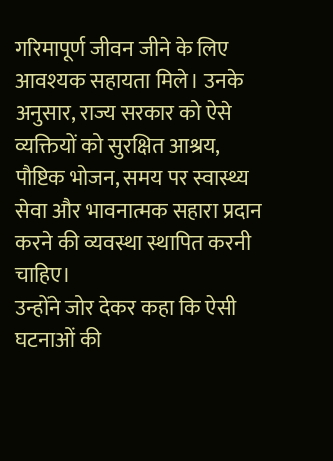गरिमापूर्ण जीवन जीने के लिए आवश्यक सहायता मिले। उनके अनुसार, राज्य सरकार को ऐसे व्यक्तियों को सुरक्षित आश्रय, पौष्टिक भोजन, समय पर स्वास्थ्य सेवा और भावनात्मक सहारा प्रदान करने की व्यवस्था स्थापित करनी चाहिए।
उन्होंने जोर देकर कहा कि ऐसी घटनाओं की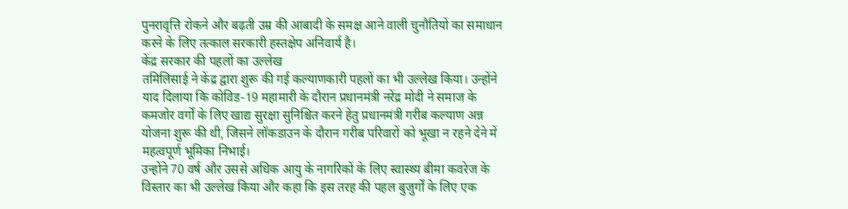पुनरावृत्ति रोकने और बढ़ती उम्र की आबादी के समक्ष आने वाली चुनौतियों का समाधान करने के लिए तत्काल सरकारी हस्तक्षेप अनिवार्य है।
केंद्र सरकार की पहलों का उल्लेख
तमिलिसाई ने केंद्र द्वारा शुरू की गई कल्याणकारी पहलों का भी उल्लेख किया। उन्होंने याद दिलाया कि कोविड-19 महामारी के दौरान प्रधानमंत्री नरेंद्र मोदी ने समाज के कमजोर वर्गों के लिए खाद्य सुरक्षा सुनिश्चित करने हेतु प्रधानमंत्री गरीब कल्याण अन्न योजना शुरू की थी, जिसने लॉकडाउन के दौरान गरीब परिवारों को भूखा न रहने देने में महत्वपूर्ण भूमिका निभाई।
उन्होंने 70 वर्ष और उससे अधिक आयु के नागरिकों के लिए स्वास्थ्य बीमा कवरेज के विस्तार का भी उल्लेख किया और कहा कि इस तरह की पहल बुजुर्गों के लिए एक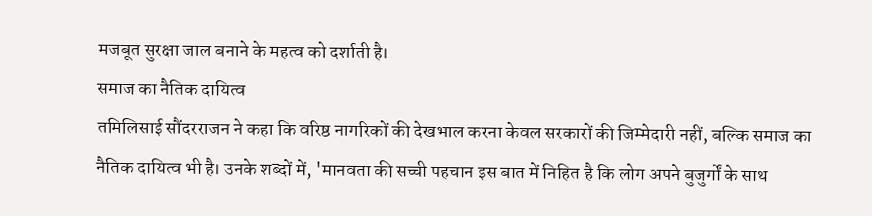मजबूत सुरक्षा जाल बनाने के महत्व को दर्शाती है।
समाज का नैतिक दायित्व
तमिलिसाई सौंदरराजन ने कहा कि वरिष्ठ नागरिकों की देखभाल करना केवल सरकारों की जिम्मेदारी नहीं, बल्कि समाज का नैतिक दायित्व भी है। उनके शब्दों में, 'मानवता की सच्ची पहचान इस बात में निहित है कि लोग अपने बुजुर्गों के साथ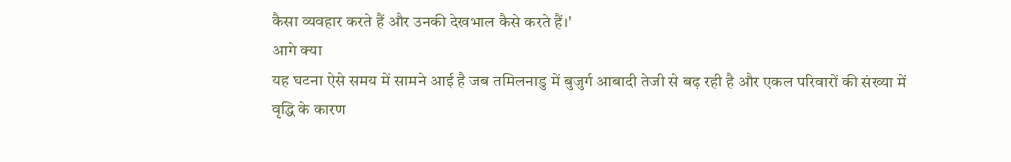कैसा व्यवहार करते हैं और उनकी देखभाल कैसे करते हैं।'
आगे क्या
यह घटना ऐसे समय में सामने आई है जब तमिलनाडु में बुजुर्ग आबादी तेजी से बढ़ रही है और एकल परिवारों की संख्या में वृद्धि के कारण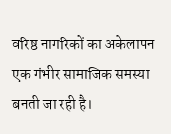वरिष्ठ नागरिकों का अकेलापन एक गंभीर सामाजिक समस्या बनती जा रही है।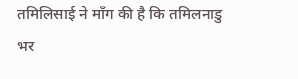तमिलिसाई ने माँग की है कि तमिलनाडु भर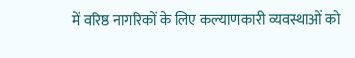में वरिष्ठ नागरिकों के लिए कल्याणकारी व्यवस्थाओं को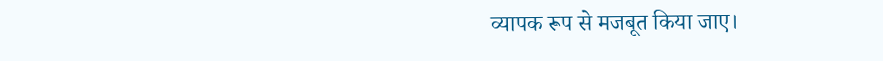व्यापक रूप से मजबूत किया जाए।